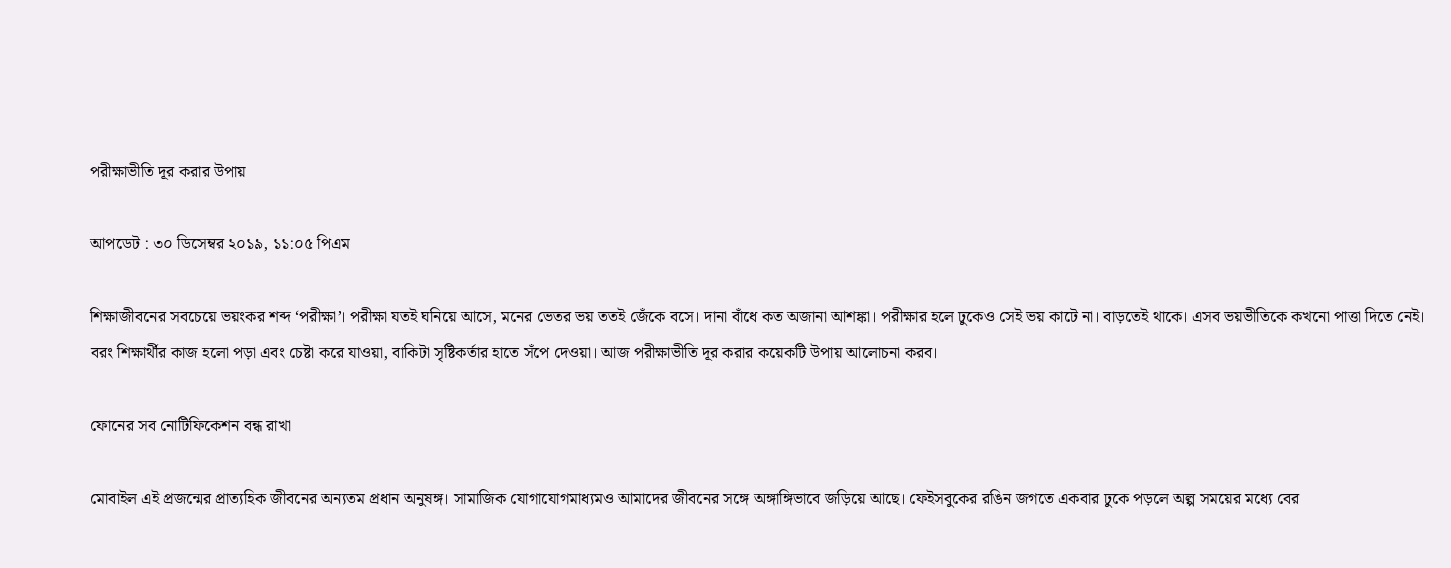পরীক্ষাভীতি দূর করার উপায়

আপডেট : ৩০ ডিসেম্বর ২০১৯, ১১:০৫ পিএম

শিক্ষাজীবনের সবচেয়ে ভয়ংকর শব্দ ‘পরীক্ষা’। পরীক্ষা যতই ঘনিয়ে আসে, মনের ভেতর ভয় ততই জেঁকে বসে। দানা বাঁধে কত অজানা আশঙ্কা। পরীক্ষার হলে ঢুকেও সেই ভয় কাটে না। বাড়তেই থাকে। এসব ভয়ভীতিকে কখনো পাত্তা দিতে নেই। বরং শিক্ষার্থীর কাজ হলো পড়া এবং চেষ্টা করে যাওয়া, বাকিটা সৃষ্টিকর্তার হাতে সঁপে দেওয়া। আজ পরীক্ষাভীতি দূর করার কয়েকটি উপায় আলোচনা করব।

ফোনের সব নোটিফিকেশন বন্ধ রাখা

মোবাইল এই প্রজন্মের প্রাত্যহিক জীবনের অন্যতম প্রধান অনুষঙ্গ। সামাজিক যোগাযোগমাধ্যমও আমাদের জীবনের সঙ্গে অঙ্গাঙ্গিভাবে জড়িয়ে আছে। ফেইসবুকের রঙিন জগতে একবার ঢুকে পড়লে অল্প সময়ের মধ্যে বের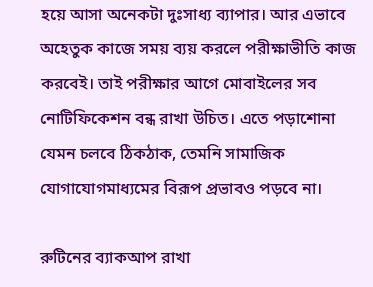হয়ে আসা অনেকটা দুঃসাধ্য ব্যাপার। আর এভাবে অহেতুক কাজে সময় ব্যয় করলে পরীক্ষাভীতি কাজ করবেই। তাই পরীক্ষার আগে মোবাইলের সব নোটিফিকেশন বন্ধ রাখা উচিত। এতে পড়াশোনা যেমন চলবে ঠিকঠাক, তেমনি সামাজিক যোগাযোগমাধ্যমের বিরূপ প্রভাবও পড়বে না।

রুটিনের ব্যাকআপ রাখা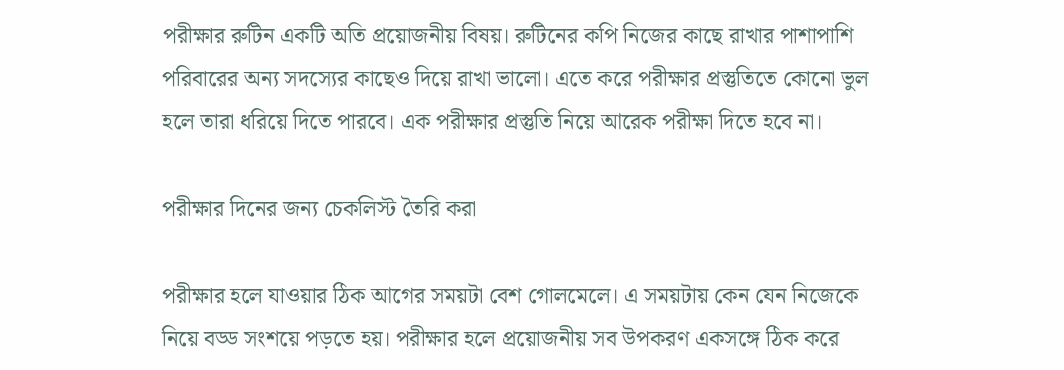পরীক্ষার রুটিন একটি অতি প্রয়োজনীয় বিষয়। রুটিনের কপি নিজের কাছে রাখার পাশাপাশি পরিবারের অন্য সদস্যের কাছেও দিয়ে রাখা ভালো। এতে করে পরীক্ষার প্রস্তুতিতে কোনো ভুল হলে তারা ধরিয়ে দিতে পারবে। এক পরীক্ষার প্রস্তুতি নিয়ে আরেক পরীক্ষা দিতে হবে না।

পরীক্ষার দিনের জন্য চেকলিস্ট তৈরি করা

পরীক্ষার হলে যাওয়ার ঠিক আগের সময়টা বেশ গোলমেলে। এ সময়টায় কেন যেন নিজেকে নিয়ে বড্ড সংশয়ে পড়তে হয়। পরীক্ষার হলে প্রয়োজনীয় সব উপকরণ একসঙ্গে ঠিক করে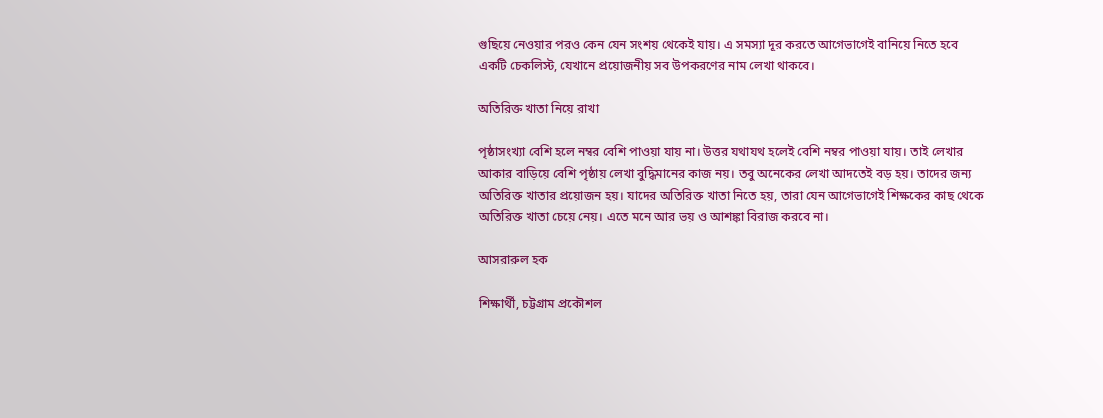গুছিয়ে নেওয়ার পরও কেন যেন সংশয় থেকেই যায়। এ সমস্যা দূর করতে আগেভাগেই বানিয়ে নিতে হবে একটি চেকলিস্ট, যেখানে প্রয়োজনীয় সব উপকরণের নাম লেখা থাকবে।

অতিরিক্ত খাতা নিয়ে রাখা

পৃষ্ঠাসংখ্যা বেশি হলে নম্বর বেশি পাওয়া যায় না। উত্তর যথাযথ হলেই বেশি নম্বর পাওয়া যায়। তাই লেখার আকার বাড়িয়ে বেশি পৃষ্ঠায় লেখা বুদ্ধিমানের কাজ নয়। তবু অনেকের লেখা আদতেই বড় হয়। তাদের জন্য অতিরিক্ত খাতার প্রয়োজন হয়। যাদের অতিরিক্ত খাতা নিতে হয়, তারা যেন আগেভাগেই শিক্ষকের কাছ থেকে অতিরিক্ত খাতা চেয়ে নেয়। এতে মনে আর ভয় ও আশঙ্কা বিরাজ করবে না।

আসরারুল হক

শিক্ষার্থী, চট্টগ্রাম প্রকৌশল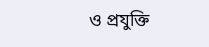ও প্রযুক্তি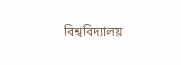বিশ্ববিদ্যালয়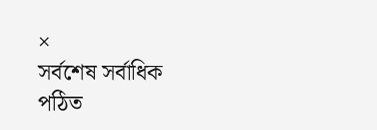×
সর্বশেষ সর্বাধিক পঠিত